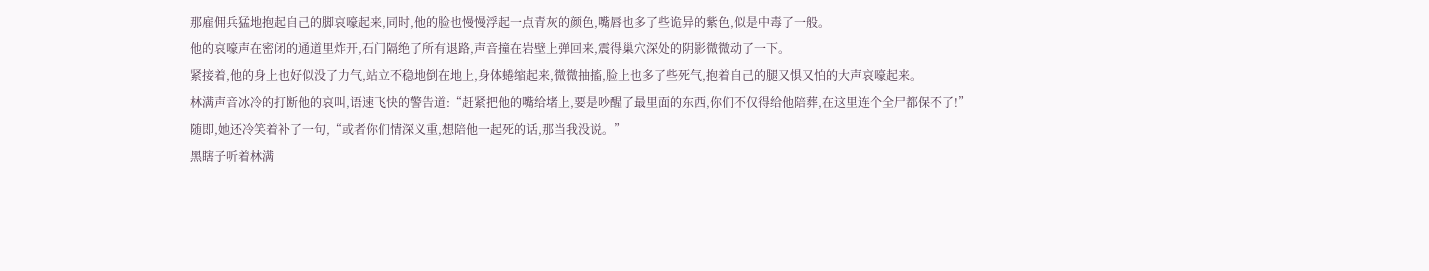那雇佣兵猛地抱起自己的脚哀嚎起来,同时,他的脸也慢慢浮起一点青灰的颜色,嘴唇也多了些诡异的紫色,似是中毒了一般。
他的哀嚎声在密闭的通道里炸开,石门隔绝了所有退路,声音撞在岩壁上弹回来,震得巢穴深处的阴影微微动了一下。
紧接着,他的身上也好似没了力气,站立不稳地倒在地上,身体蜷缩起来,微微抽搐,脸上也多了些死气,抱着自己的腿又惧又怕的大声哀嚎起来。
林满声音冰冷的打断他的哀叫,语速飞快的警告道:“赶紧把他的嘴给堵上,要是吵醒了最里面的东西,你们不仅得给他陪葬,在这里连个全尸都保不了!”
随即,她还冷笑着补了一句,“或者你们情深义重,想陪他一起死的话,那当我没说。”
黑瞎子听着林满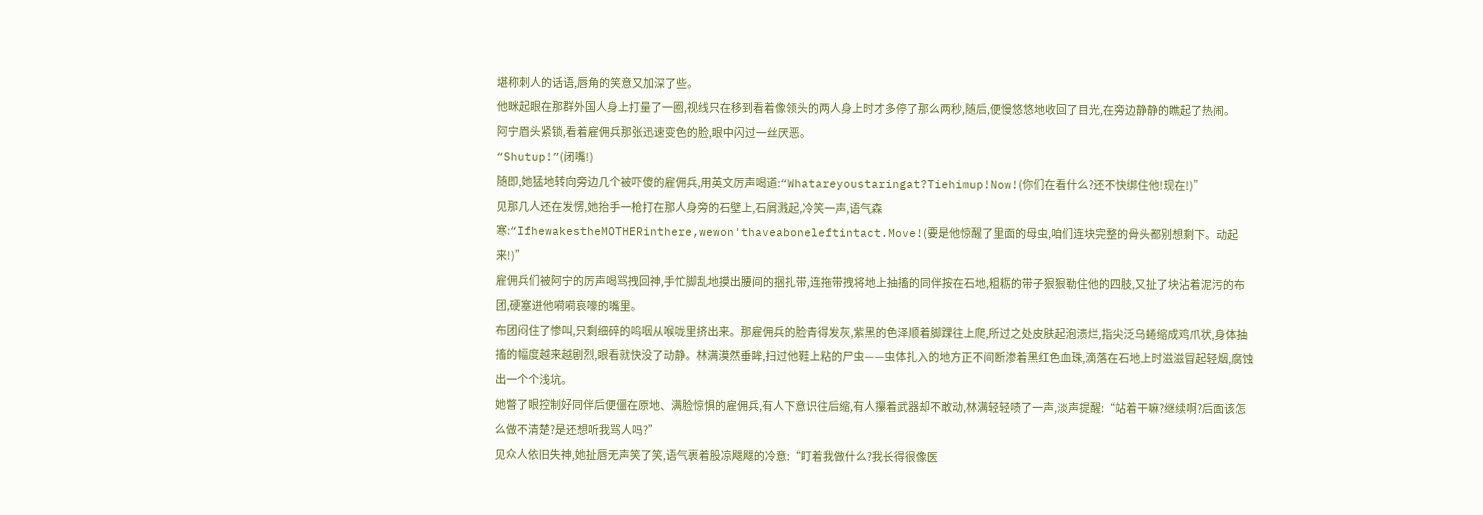堪称刺人的话语,唇角的笑意又加深了些。
他眯起眼在那群外国人身上打量了一圈,视线只在移到看着像领头的两人身上时才多停了那么两秒,随后,便慢悠悠地收回了目光,在旁边静静的瞧起了热闹。
阿宁眉头紧锁,看着雇佣兵那张迅速变色的脸,眼中闪过一丝厌恶。
“Shutup!”(闭嘴!)
随即,她猛地转向旁边几个被吓傻的雇佣兵,用英文厉声喝道:“Whatareyoustaringat?Tiehimup!Now!(你们在看什么?还不快绑住他!现在!)”
见那几人还在发愣,她抬手一枪打在那人身旁的石壁上,石屑溅起,冷笑一声,语气森寒:“IfhewakestheMOTHERinthere,wewon'thaveaboneleftintact.Move!(要是他惊醒了里面的母虫,咱们连块完整的骨头都别想剩下。动起来!)”
雇佣兵们被阿宁的厉声喝骂拽回神,手忙脚乱地摸出腰间的捆扎带,连拖带拽将地上抽搐的同伴按在石地,粗粝的带子狠狠勒住他的四肢,又扯了块沾着泥污的布团,硬塞进他嗬嗬哀嚎的嘴里。
布团闷住了惨叫,只剩细碎的呜咽从喉咙里挤出来。那雇佣兵的脸青得发灰,紫黑的色泽顺着脚踝往上爬,所过之处皮肤起泡溃烂,指尖泛乌蜷缩成鸡爪状,身体抽搐的幅度越来越剧烈,眼看就快没了动静。林满漠然垂眸,扫过他鞋上粘的尸虫——虫体扎入的地方正不间断渗着黑红色血珠,滴落在石地上时滋滋冒起轻烟,腐蚀出一个个浅坑。
她瞥了眼控制好同伴后便僵在原地、满脸惊惧的雇佣兵,有人下意识往后缩,有人攥着武器却不敢动,林满轻轻啧了一声,淡声提醒:“站着干嘛?继续啊?后面该怎么做不清楚?是还想听我骂人吗?”
见众人依旧失神,她扯唇无声笑了笑,语气裹着股凉飕飕的冷意:“盯着我做什么?我长得很像医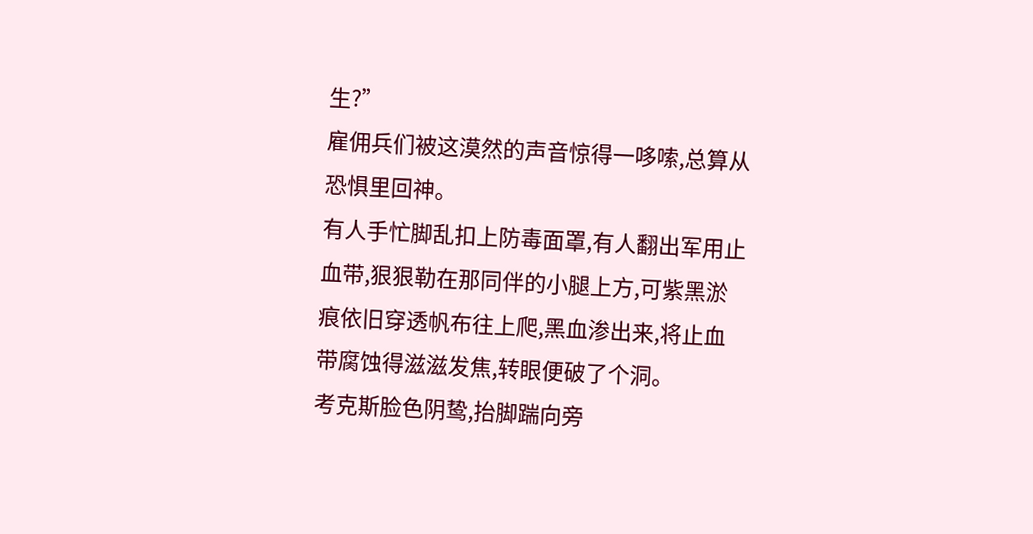生?”
雇佣兵们被这漠然的声音惊得一哆嗦,总算从恐惧里回神。
有人手忙脚乱扣上防毒面罩,有人翻出军用止血带,狠狠勒在那同伴的小腿上方,可紫黑淤痕依旧穿透帆布往上爬,黑血渗出来,将止血带腐蚀得滋滋发焦,转眼便破了个洞。
考克斯脸色阴鸷,抬脚踹向旁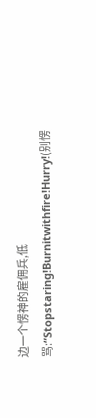边一个愣神的雇佣兵,低骂:“Stopstaring!Burnitwithfire!Hurry!(别愣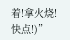着!拿火烧!快点!)”